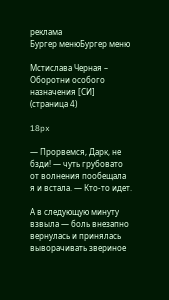реклама
Бургер менюБургер меню

Мстислава Черная – Оборотни особого назначения [СИ] (страница 4)

18px

— Прорвемся, Дарк, не бзди! — чуть грубовато от волнения пообещала я и встала. — Кто-то идет.

А в следующую минуту взвыла — боль внезапно вернулась и принялась выворачивать звериное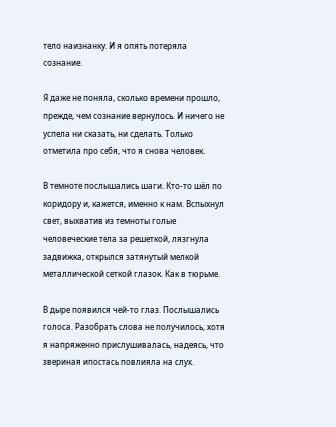тело наизнанку. И я опять потеряла сознание.

Я даже не поняла, сколько времени прошло, прежде, чем сознание вернулось. И ничего не успела ни сказать, ни сделать. Только отметила про себя, что я снова человек.

В темноте послышались шаги. Кто-то шёл по коридору и, кажется, именно к нам. Вспыхнул свет, выхватив из темноты голые человеческие тела за решеткой, лязгнула задвижка, открылся затянутый мелкой металлической сеткой глазок. Как в тюрьме.

В дыре появился чей-то глаз. Послышались голоса. Разобрать слова не получилось, хотя я напряженно прислушивалась, надеясь, что звериная ипостась повлияла на слух.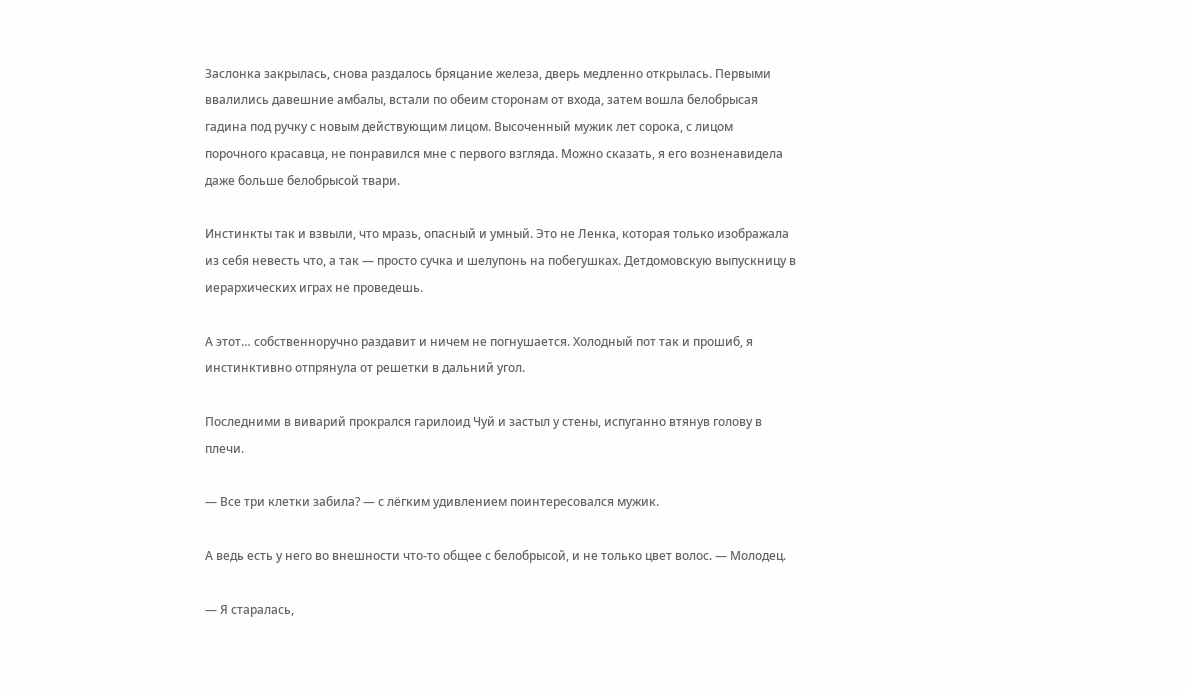Заслонка закрылась, снова раздалось бряцание железа, дверь медленно открылась. Первыми ввалились давешние амбалы, встали по обеим сторонам от входа, затем вошла белобрысая гадина под ручку с новым действующим лицом. Высоченный мужик лет сорока, с лицом порочного красавца, не понравился мне с первого взгляда. Можно сказать, я его возненавидела даже больше белобрысой твари.

Инстинкты так и взвыли, что мразь, опасный и умный. Это не Ленка, которая только изображала из себя невесть что, а так — просто сучка и шелупонь на побегушках. Детдомовскую выпускницу в иерархических играх не проведешь.

А этот… собственноручно раздавит и ничем не погнушается. Холодный пот так и прошиб, я инстинктивно отпрянула от решетки в дальний угол.

Последними в виварий прокрался гарилоид Чуй и застыл у стены, испуганно втянув голову в плечи.

— Все три клетки забила? — с лёгким удивлением поинтересовался мужик.

А ведь есть у него во внешности что-то общее с белобрысой, и не только цвет волос. — Молодец.

— Я старалась,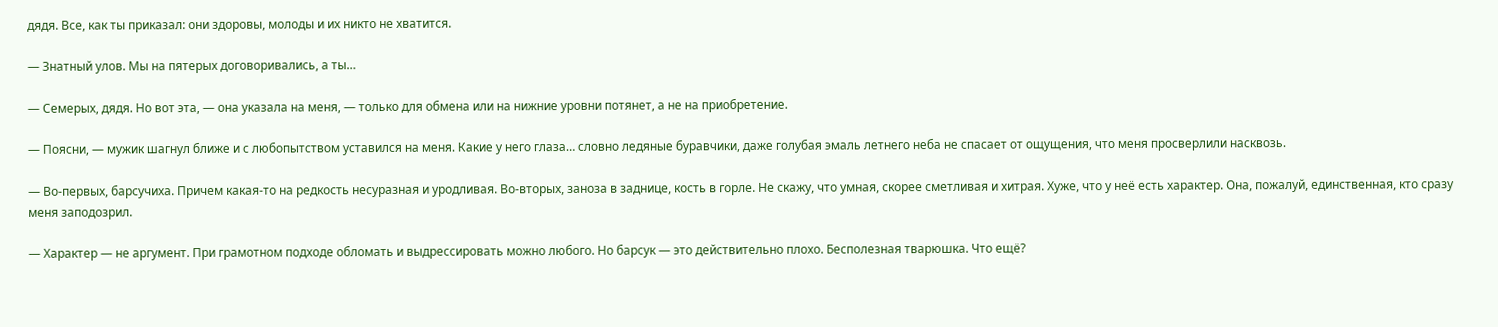дядя. Все, как ты приказал: они здоровы, молоды и их никто не хватится.

— Знатный улов. Мы на пятерых договоривались, а ты…

— Семерых, дядя. Но вот эта, — она указала на меня, — только для обмена или на нижние уровни потянет, а не на приобретение.

— Поясни, — мужик шагнул ближе и с любопытством уставился на меня. Какие у него глаза… словно ледяные буравчики, даже голубая эмаль летнего неба не спасает от ощущения, что меня просверлили насквозь.

— Во-первых, барсучиха. Причем какая-то на редкость несуразная и уродливая. Во-вторых, заноза в заднице, кость в горле. Не скажу, что умная, скорее сметливая и хитрая. Хуже, что у неё есть характер. Она, пожалуй, единственная, кто сразу меня заподозрил.

— Характер — не аргумент. При грамотном подходе обломать и выдрессировать можно любого. Но барсук — это действительно плохо. Бесполезная тварюшка. Что ещё?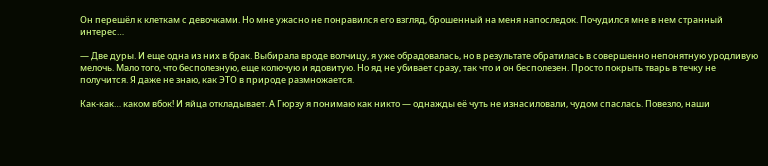Он перешёл к клеткам с девочками. Но мне ужасно не понравился его взгляд, брошенный на меня напоследок. Почудился мне в нем странный интерес…

— Две дуры. И еще одна из них в брак. Выбирала вроде волчицу, я уже обрадовалась, но в результате обратилась в совершенно непонятную уродливую мелочь. Мало того, что бесполезную, еще колючую и ядовитую. Но яд не убивает сразу, так что и он бесполезен. Просто покрыть тварь в течку не получится. Я даже не знаю, как ЭТО в природе размножается.

Как-как… каком вбок! И яйца откладывает. А Гюрзу я понимаю как никто — однажды её чуть не изнасиловали, чудом спаслась. Повезло, наши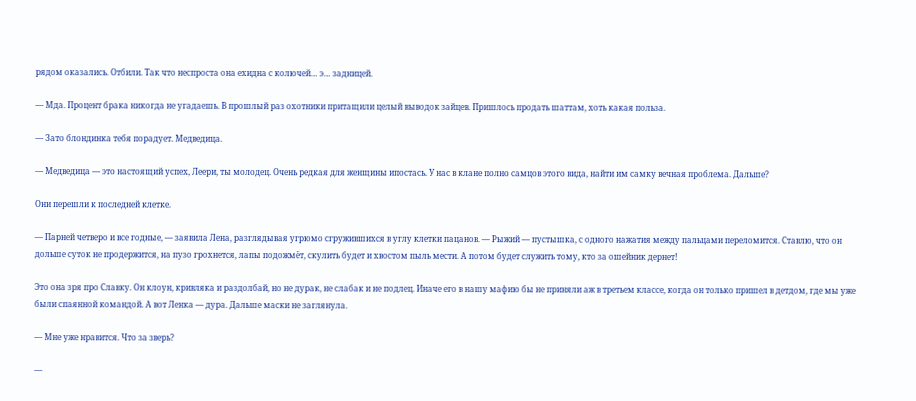рядом оказались. Отбили. Так что неспроста она ехидна с колючей… э… задницей.

— Мда. Процент брака никогда не угадаешь. В прошлый раз охотники притащили целый выводок зайцев. Пришлось продать шаттам, хоть какая польза.

— Зато блондинка тебя порадует. Медведица.

— Медведица — это настоящий успех, Леери, ты молодец. Очень редкая для женщины ипостась. У нас в клане полно самцов этого вида, найти им самку вечная проблема. Дальше?

Они перешли к последней клетке.

— Парней четверо и все годные, — заявила Лена, разглядывая угрюмо сгружившихся в углу клетки пацанов. — Рыжий — пустышка, с одного нажатия между пальцами переломится. Ставлю, что он дольше суток не продержится, на пузо грохнется, лапы подожмёт, скулить будет и хвостом пыль мести. А потом будет служить тому, кто за ошейник дернет!

Это она зря про Славку. Он клоун, кривляка и раздолбай, но не дурак, не слабак и не подлец. Иначе его в нашу мафию бы не приняли аж в третьем классе, когда он только пришел в детдом, где мы уже были спаянной командой. А вот Ленка — дура. Дальше маски не заглянула.

— Мне уже нравится. Что за зверь?

—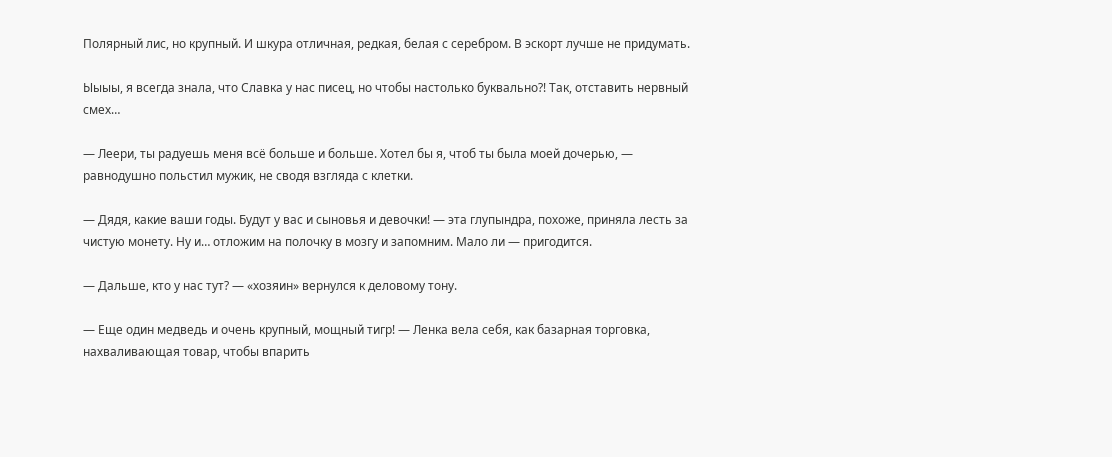Полярный лис, но крупный. И шкура отличная, редкая, белая с серебром. В эскорт лучше не придумать.

Ыыыы, я всегда знала, что Славка у нас писец, но чтобы настолько буквально?! Так, отставить нервный смех…

— Леери, ты радуешь меня всё больше и больше. Хотел бы я, чтоб ты была моей дочерью, — равнодушно польстил мужик, не сводя взгляда с клетки.

— Дядя, какие ваши годы. Будут у вас и сыновья и девочки! — эта глупындра, похоже, приняла лесть за чистую монету. Ну и… отложим на полочку в мозгу и запомним. Мало ли — пригодится.

— Дальше, кто у нас тут? — «хозяин» вернулся к деловому тону.

— Еще один медведь и очень крупный, мощный тигр! — Ленка вела себя, как базарная торговка, нахваливающая товар, чтобы впарить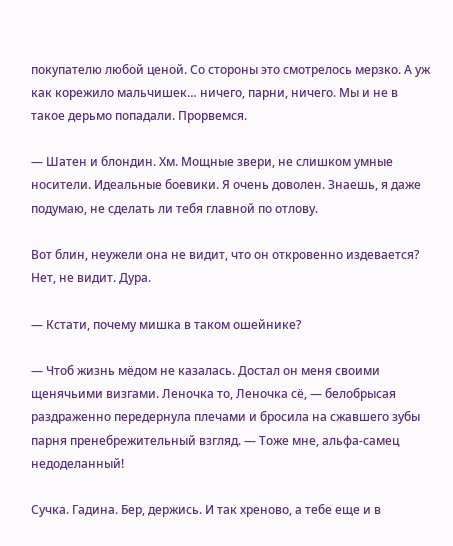покупателю любой ценой. Со стороны это смотрелось мерзко. А уж как корежило мальчишек… ничего, парни, ничего. Мы и не в такое дерьмо попадали. Прорвемся.

— Шатен и блондин. Хм. Мощные звери, не слишком умные носители. Идеальные боевики. Я очень доволен. Знаешь, я даже подумаю, не сделать ли тебя главной по отлову.

Вот блин, неужели она не видит, что он откровенно издевается? Нет, не видит. Дура.

— Кстати, почему мишка в таком ошейнике?

— Чтоб жизнь мёдом не казалась. Достал он меня своими щенячьими визгами. Леночка то, Леночка сё, — белобрысая раздраженно передернула плечами и бросила на сжавшего зубы парня пренебрежительный взгляд. — Тоже мне, альфа-самец недоделанный!

Сучка. Гадина. Бер, держись. И так хреново, а тебе еще и в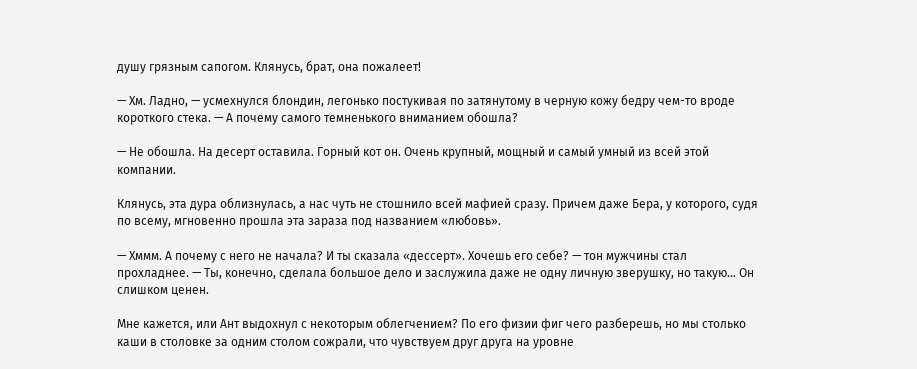душу грязным сапогом. Клянусь, брат, она пожалеет!

— Хм. Ладно, — усмехнулся блондин, легонько постукивая по затянутому в черную кожу бедру чем-то вроде короткого стека. — А почему самого темненького вниманием обошла?

— Не обошла. На десерт оставила. Горный кот он. Очень крупный, мощный и самый умный из всей этой компании.

Клянусь, эта дура облизнулась, а нас чуть не стошнило всей мафией сразу. Причем даже Бера, у которого, судя по всему, мгновенно прошла эта зараза под названием «любовь».

— Хммм. А почему с него не начала? И ты сказала «дессерт». Хочешь его себе? — тон мужчины стал прохладнее. — Ты, конечно, сделала большое дело и заслужила даже не одну личную зверушку, но такую… Он слишком ценен.

Мне кажется, или Ант выдохнул с некоторым облегчением? По его физии фиг чего разберешь, но мы столько каши в столовке за одним столом сожрали, что чувствуем друг друга на уровне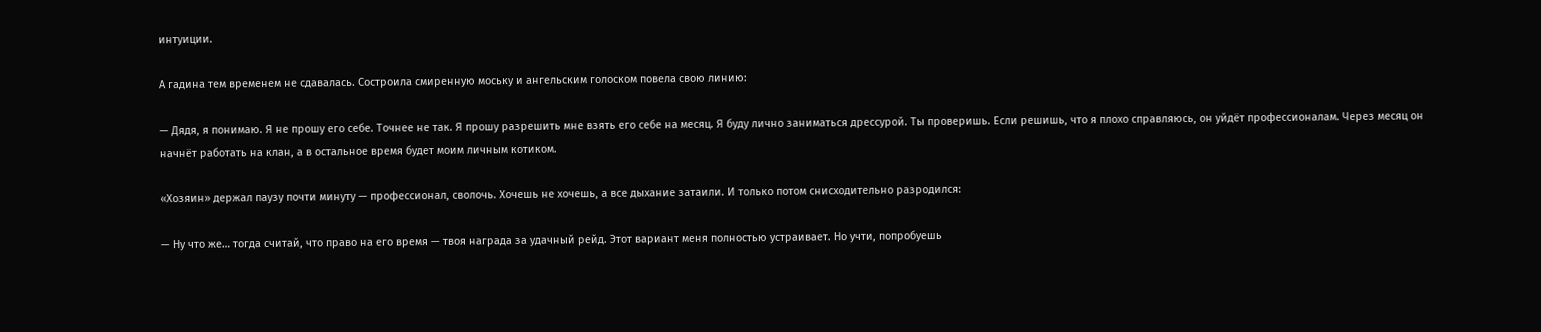интуиции.

А гадина тем временем не сдавалась. Состроила смиренную моську и ангельским голоском повела свою линию:

— Дядя, я понимаю. Я не прошу его себе. Точнее не так. Я прошу разрешить мне взять его себе на месяц. Я буду лично заниматься дрессурой. Ты проверишь. Если решишь, что я плохо справляюсь, он уйдёт профессионалам. Через месяц он начнёт работать на клан, а в остальное время будет моим личным котиком.

«Хозяин» держал паузу почти минуту — профессионал, сволочь. Хочешь не хочешь, а все дыхание затаили. И только потом снисходительно разродился:

— Ну что же… тогда считай, что право на его время — твоя награда за удачный рейд. Этот вариант меня полностью устраивает. Но учти, попробуешь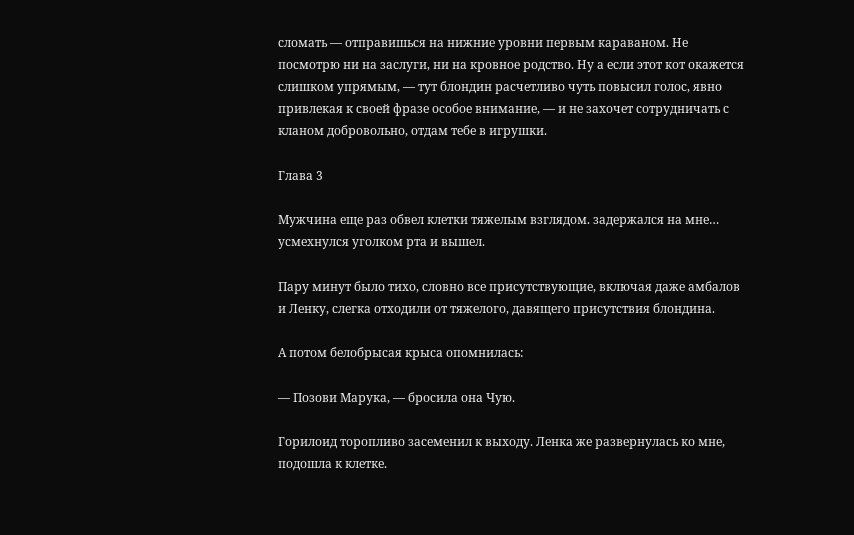сломать — отправишься на нижние уровни первым караваном. Не посмотрю ни на заслуги, ни на кровное родство. Ну а если этот кот окажется слишком упрямым, — тут блондин расчетливо чуть повысил голос, явно привлекая к своей фразе особое внимание, — и не захочет сотрудничать с кланом добровольно, отдам тебе в игрушки.

Глава 3

Мужчина еще раз обвел клетки тяжелым взглядом. задержался на мне… усмехнулся уголком рта и вышел.

Пару минут было тихо, словно все присутствующие, включая даже амбалов и Ленку, слегка отходили от тяжелого, давящего присутствия блондина.

А потом белобрысая крыса опомнилась:

— Позови Марука, — бросила она Чую.

Горилоид торопливо засеменил к выходу. Ленка же развернулась ко мне, подошла к клетке.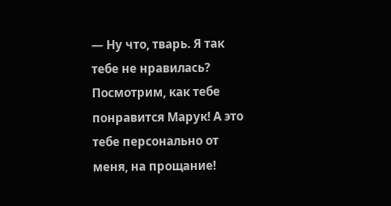— Ну что, тварь. Я так тебе не нравилась? Посмотрим, как тебе понравится Марук! А это тебе персонально от меня, на прощание!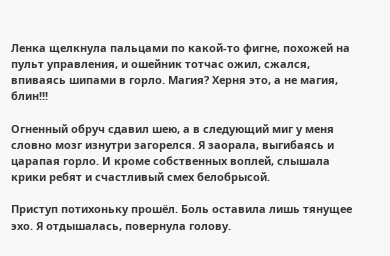Ленка щелкнула пальцами по какой-то фигне, похожей на пульт управления, и ошейник тотчас ожил, сжался, впиваясь шипами в горло. Магия? Херня это, а не магия, блин!!!

Огненный обруч сдавил шею, а в следующий миг у меня словно мозг изнутри загорелся. Я заорала, выгибаясь и царапая горло. И кроме собственных воплей, слышала крики ребят и счастливый смех белобрысой.

Приступ потихоньку прошёл. Боль оставила лишь тянущее эхо. Я отдышалась, повернула голову.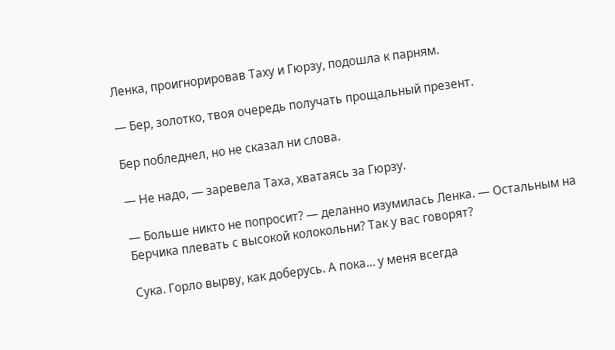Ленка, проигнорировав Таху и Гюрзу, подошла к парням.

— Бер, золотко, твоя очередь получать прощальный презент.

Бер побледнел, но не сказал ни слова.

— Не надо, — заревела Таха, хватаясь за Гюрзу.

— Больше никто не попросит? — деланно изумилась Ленка. — Остальным на Берчика плевать с высокой колокольни? Так у вас говорят?

Сука. Горло вырву, как доберусь. А пока… у меня всегда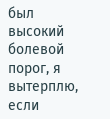был высокий болевой порог, я вытерплю, если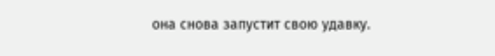она снова запустит свою удавку.